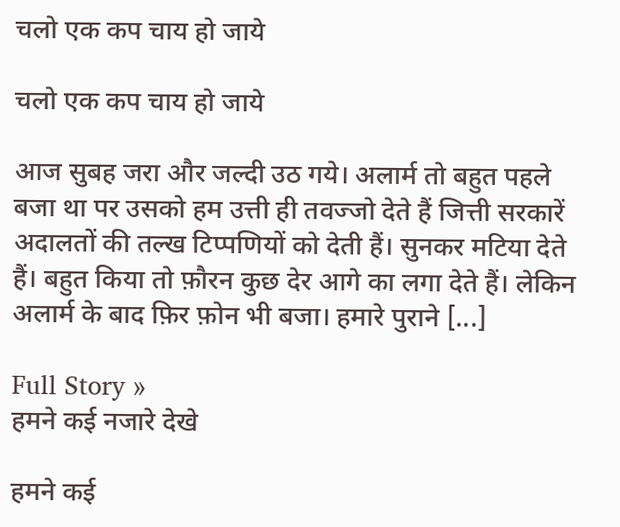चलो एक कप चाय हो जाये

चलो एक कप चाय हो जाये

आज सुबह जरा और जल्दी उठ गये। अलार्म तो बहुत पहले बजा था पर उसको हम उत्ती ही तवज्जो देते हैं जित्ती सरकारें अदालतों की तल्ख टिप्पणियों को देती हैं। सुनकर मटिया देते हैं। बहुत किया तो फ़ौरन कुछ देर आगे का लगा देते हैं। लेकिन अलार्म के बाद फ़िर फ़ोन भी बजा। हमारे पुराने [...]

Full Story »
हमने कई नजारे देखे

हमने कई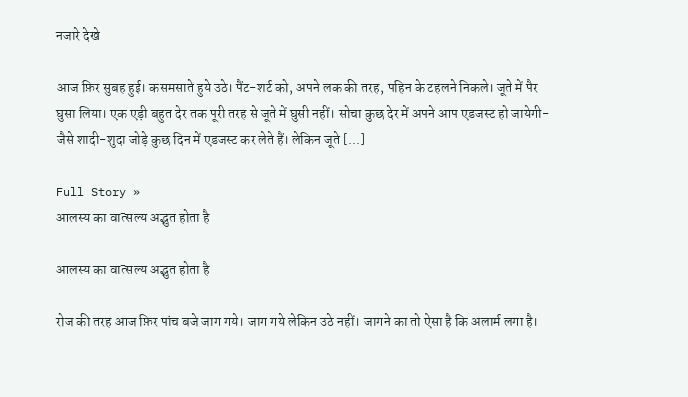नजारे देखे

आज फ़िर सुबह हुई। कसमसाते हुये उठे। पैंट-शर्ट को, अपने लक की तरह, पहिन के टहलने निकले। जूते में पैर घुसा लिया। एक एड़ी बहुत देर तक पूरी तरह से जूते में घुसी नहीं। सोचा कुछ देर में अपने आप एडजस्ट हो जायेगी- जैसे शादी-शुदा जोड़े कुछ दिन में एडजस्ट कर लेते हैं। लेकिन जूते [...]

Full Story »
आलस्य का वात्सल्य अद्भुत होता है

आलस्य का वात्सल्य अद्भुत होता है

रोज की तरह आज फ़िर पांच बजे जाग गये। जाग गये लेकिन उठे नहीं। जागने का तो ऐसा है कि अलार्म लगा है।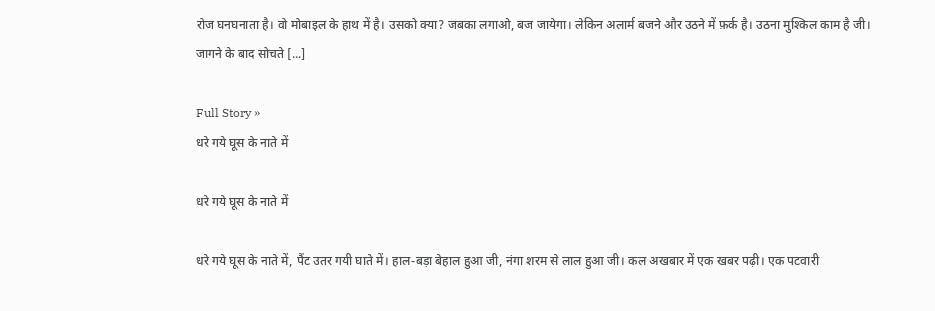रोज घनघनाता है। वो मोबाइल के हाथ में है। उसको क्या? जबका लगाओ, बज जायेगा। लेकिन अलार्म बजने और उठने में फ़र्क है। उठना मुश्किल काम है जी। जागने के बाद सोचते [...]

Full Story »
धरे गये घूस के नाते में

धरे गये घूस के नाते में

धरे गये घूस के नाते में, पैंट उतर गयी घाते में। हाल-बड़ा बेहाल हुआ जी, नंगा शरम से लाल हुआ जी। कल अखबार में एक खबर पढ़ी। एक पटवारी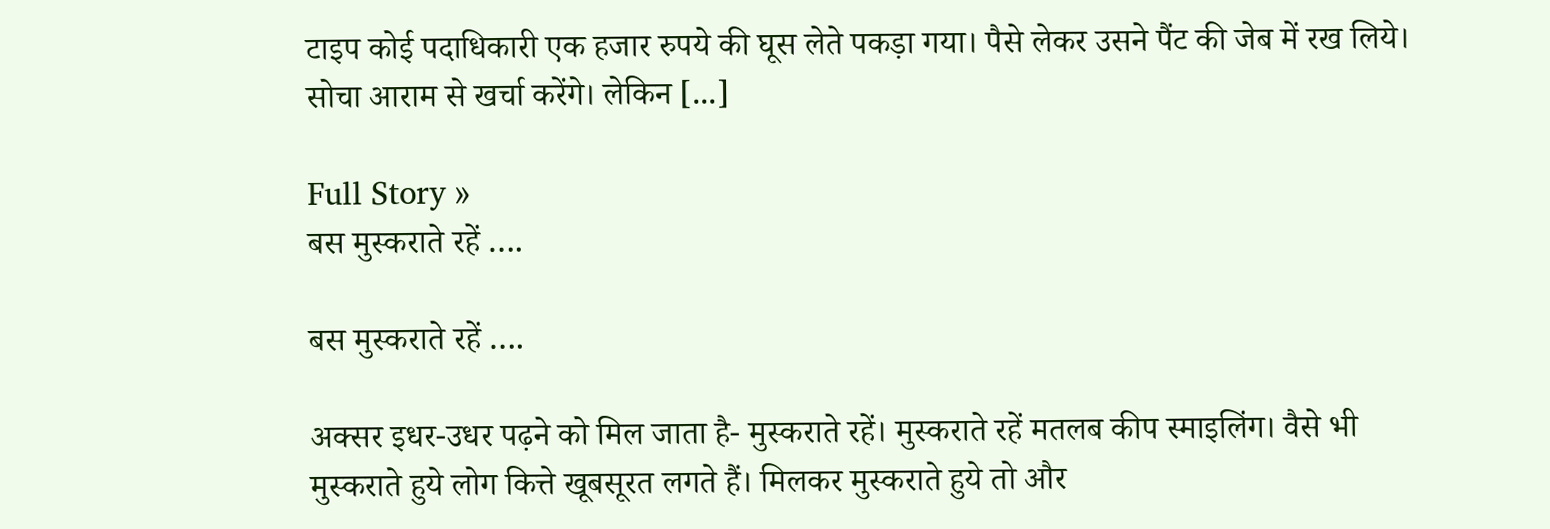टाइप कोई पदाधिकारी एक हजार रुपये की घूस लेते पकड़ा गया। पैसे लेकर उसने पैंट की जेब में रख लिये। सोचा आराम से खर्चा करेंगे। लेकिन [...]

Full Story »
बस मुस्कराते रहें ….

बस मुस्कराते रहें ….

अक्सर इधर-उधर पढ़ने को मिल जाता है- मुस्कराते रहें। मुस्कराते रहें मतलब कीप स्माइलिंग। वैसे भी मुस्कराते हुये लोग कित्ते खूबसूरत लगते हैं। मिलकर मुस्कराते हुये तो और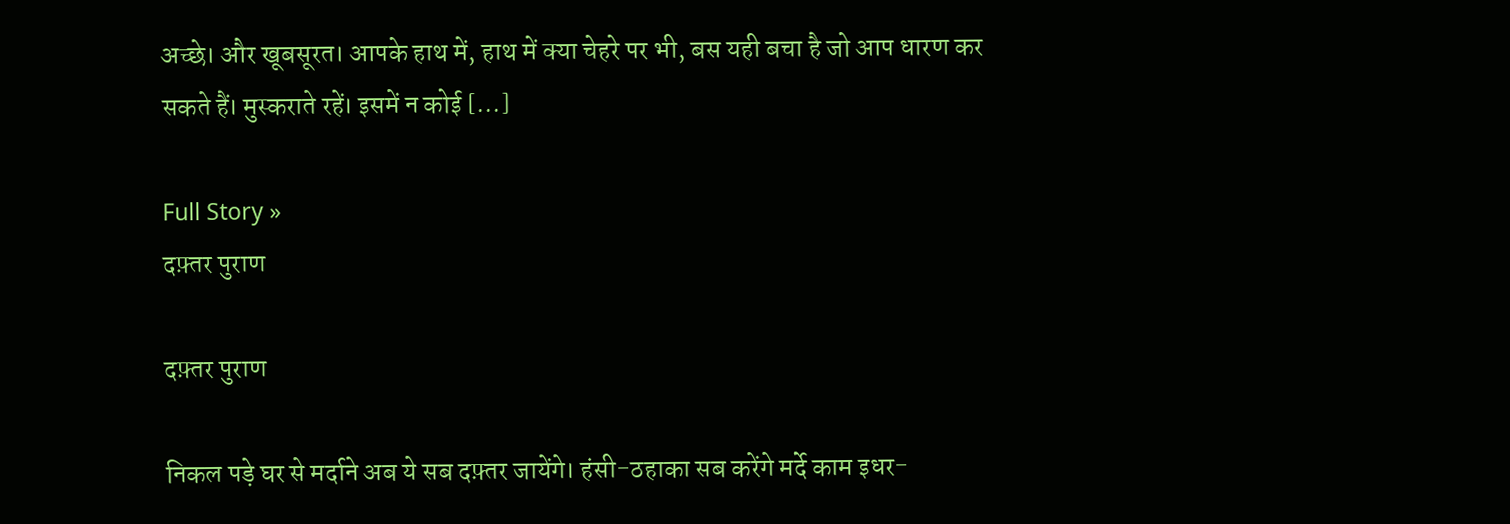अच्छे। और खूबसूरत। आपके हाथ में, हाथ में क्या चेहरे पर भी, बस यही बचा है जो आप धारण कर सकते हैं। मुस्कराते रहें। इसमें न कोई [...]

Full Story »
दफ़्तर पुराण

दफ़्तर पुराण

निकल पड़े घर से मर्दाने अब ये सब दफ़्तर जायेंगे। हंसी-ठहाका सब करेंगे मर्दे काम इधर-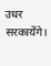उधर सरकायेंगे।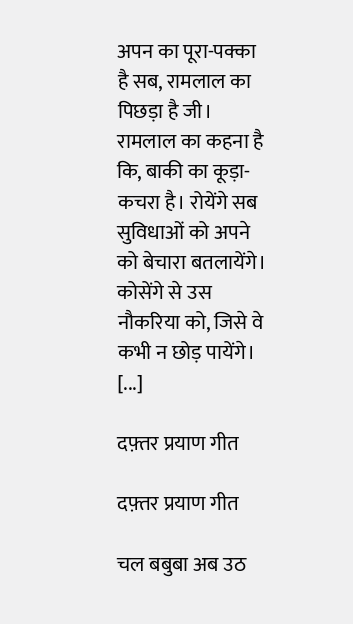अपन का पूरा-पक्का है सब, रामलाल का पिछड़ा है जी। रामलाल का कहना है कि, बाकी का कूड़ा-कचरा है। रोयेंगे सब सुविधाओं को अपने को बेचारा बतलायेंगे। कोसेंगे से उस नौकरिया को, जिसे वे कभी न छोड़ पायेंगे। [...]

दफ़्तर प्रयाण गीत

दफ़्तर प्रयाण गीत

चल बबुबा अब उठ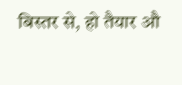बिस्तर से, हो तैयार औ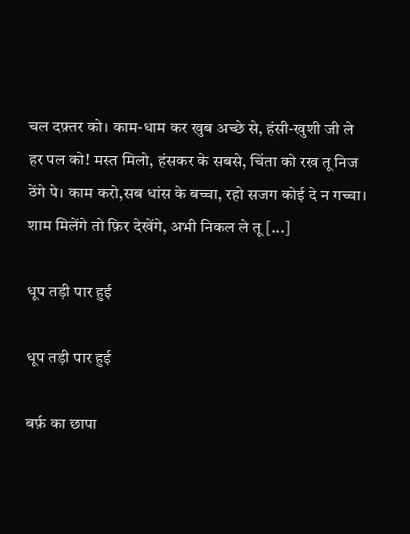चल दफ़्तर को। काम-धाम कर खुब अच्छे से, हंसी-खुशी जी ले हर पल को! मस्त मिलो, हंसकर के सबसे, चिंता को रख तू निज ठेंगे पे। काम करो,सब धांस के बच्चा, रहो सजग कोई दे न गच्चा। शाम मिलेंगे तो फ़िर देखेंगे, अभी निकल ले तू [...]

धूप तड़ी पार हुई

धूप तड़ी पार हुई

बर्फ़ का छापा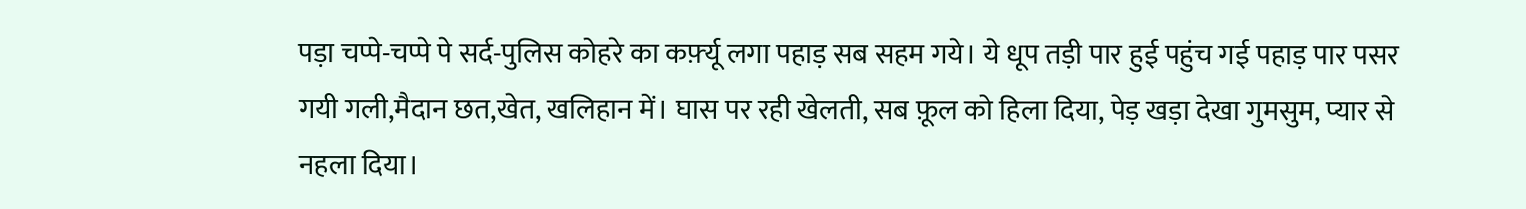पड़ा चप्पे-चप्पे पे सर्द-पुलिस कोहरे का कर्फ़्यू लगा पहाड़ सब सहम गये। ये धूप तड़ी पार हुई पहुंच गई पहाड़ पार पसर गयी गली,मैदान छत,खेत, खलिहान में। घास पर रही खेलती, सब फ़ूल को हिला दिया, पेड़ खड़ा देखा गुमसुम, प्यार से नहला दिया।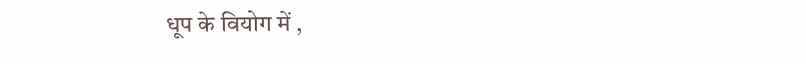धूप के वियोग में ,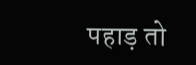पहाड़ तो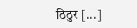ठिठुर [...]